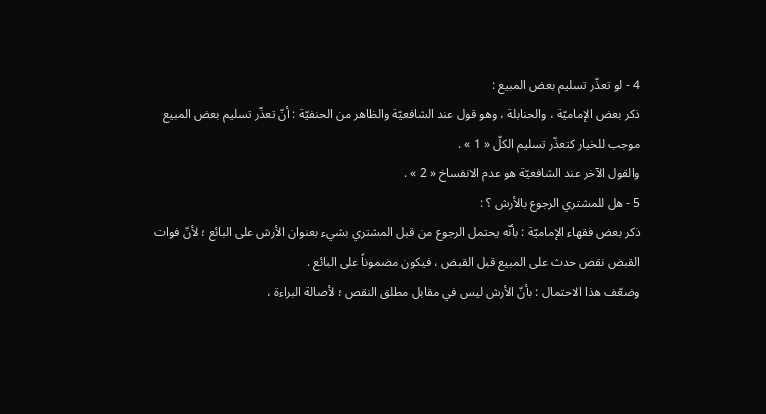4 - لو تعذّر تسليم بعض المبيع :
ذكر بعض الإماميّة ، والحنابلة ، وهو قول عند الشافعيّة والظاهر من الحنفيّة : أنّ تعذّر تسليم بعض المبيع موجب للخيار كتعذّر تسليم الكلّ « 1 » .
والقول الآخر عند الشافعيّة هو عدم الانفساخ « 2 » .
5 - هل للمشتري الرجوع بالأرش ؟ :
ذكر بعض فقهاء الإماميّة : بأنّه يحتمل الرجوع من قبل المشتري بشيء بعنوان الأرش على البائع ؛ لأنّ فوات القبض نقص حدث على المبيع قبل القبض ، فيكون مضموناً على البائع .
وضعّف هذا الاحتمال : بأنّ الأرش ليس في مقابل مطلق النقص ؛ لأصالة البراءة ،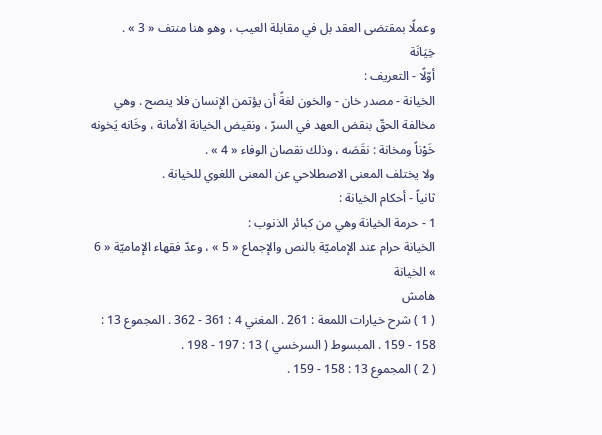وعملًا بمقتضى العقد بل في مقابلة العيب ، وهو هنا منتف « 3 » .
خِيَانَة
أوّلًا - التعريف :
الخيانة - مصدر خان - والخون لغةً أن يؤتمن الإنسان فلا ينصح . وهي مخالفة الحقّ بنقض العهد في السرّ ، ونقيض الخيانة الأمانة ، وخَانه يَخونه خَوْناً ومخانة : نقَصَه ، وذلك نقصان الوفاء « 4 » .
ولا يختلف المعنى الاصطلاحي عن المعنى اللغوي للخيانة .
ثانياً - أحكام الخيانة :
1 - حرمة الخيانة وهي من كبائر الذنوب :
الخيانة حرام عند الإماميّة بالنص والإجماع « 5 » ، وعدّ فقهاء الإماميّة « 6 » الخيانة
هامش
( 1 ) شرح خيارات اللمعة : 261 . المغني 4 : 361 - 362 . المجموع 13 : 158 - 159 . المبسوط ( السرخسي ) 13 : 197 - 198 .
( 2 ) المجموع 13 : 158 - 159 .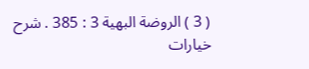( 3 ) الروضة البهية 3 : 385 . شرح خيارات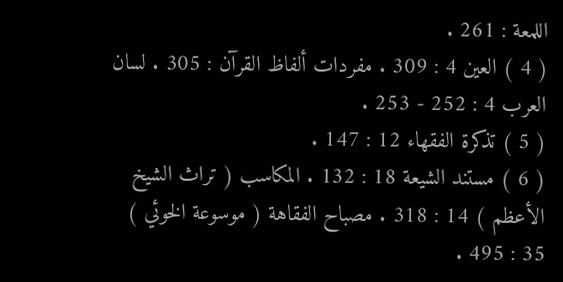اللمعة : 261 .
( 4 ) العين 4 : 309 . مفردات ألفاظ القرآن : 305 . لسان العرب 4 : 252 - 253 .
( 5 ) تذكرة الفقهاء 12 : 147 .
( 6 ) مستند الشيعة 18 : 132 . المكاسب ( تراث الشيخ الأعظم ) 14 : 318 . مصباح الفقاهة ( موسوعة الخوئي ) 35 : 495 .